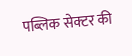पब्लिक सेक्टर की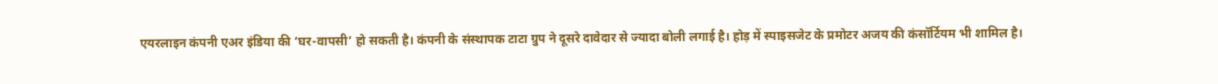एयरलाइन कंपनी एअर इंडिया की ‘घर-वापसी’ हो सकती है। कंपनी के संस्थापक टाटा ग्रुप ने दूसरे दावेदार से ज्यादा बोली लगाई है। होड़ में स्पाइसजेट के प्रमोटर अजय की कंसॉर्टियम भी शामिल है।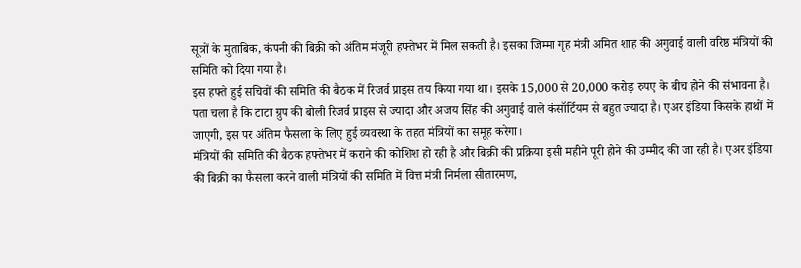सूत्रों के मुताबिक, कंपनी की बिक्री को अंतिम मंजूरी हफ्तेभर में मिल सकती है। इसका जिम्मा गृह मंत्री अमित शाह की अगुवाई वाली वरिष्ठ मंत्रियों की समिति को दिया गया है।
इस हफ्ते हुई सचिवों की समिति की बैठक में रिजर्व प्राइस तय किया गया था। इसके 15,000 से 20,000 करोड़ रुपए के बीच होने की संभावना है। पता चला है कि टाटा ग्रुप की बोली रिजर्व प्राइस से ज्यादा और अजय सिंह की अगुवाई वाले कंसॉर्टियम से बहुत ज्यादा है। एअर इंडिया किसके हाथों में जाएगी, इस पर अंतिम फैसला के लिए हुई व्यवस्था के तहत मंत्रियों का समूह करेगा।
मंत्रियों की समिति की बैठक हफ्तेभर में कराने की कोशिश हो रही है और बिक्री की प्रक्रिया इसी महीने पूरी होने की उम्मीद की जा रही है। एअर इंडिया की बिक्री का फैसला करने वाली मंत्रियों की समिति में वित्त मंत्री निर्मला सीतारमण,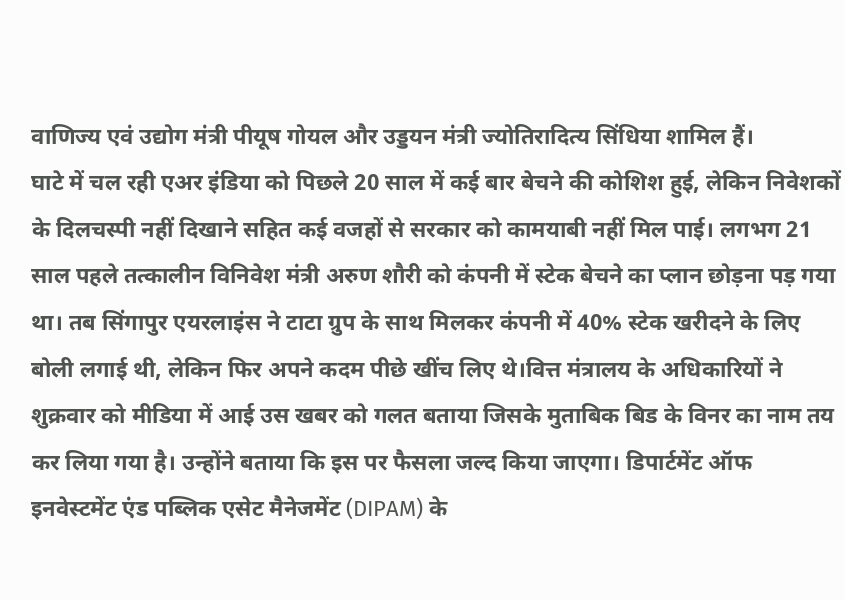वाणिज्य एवं उद्योग मंत्री पीयूष गोयल और उड्डयन मंत्री ज्योतिरादित्य सिंधिया शामिल हैं।
घाटे में चल रही एअर इंडिया को पिछले 20 साल में कई बार बेचने की कोशिश हुई, लेकिन निवेशकों के दिलचस्पी नहीं दिखाने सहित कई वजहों से सरकार को कामयाबी नहीं मिल पाई। लगभग 21 साल पहले तत्कालीन विनिवेश मंत्री अरुण शौरी को कंपनी में स्टेक बेचने का प्लान छोड़ना पड़ गया था। तब सिंगापुर एयरलाइंस ने टाटा ग्रुप के साथ मिलकर कंपनी में 40% स्टेक खरीदने के लिए बोली लगाई थी, लेकिन फिर अपने कदम पीछे खींच लिए थे।वित्त मंत्रालय के अधिकारियों ने शुक्रवार को मीडिया में आई उस खबर को गलत बताया जिसके मुताबिक बिड के विनर का नाम तय कर लिया गया है। उन्होंने बताया कि इस पर फैसला जल्द किया जाएगा। डिपार्टमेंट ऑफ इनवेस्टमेंट एंड पब्लिक एसेट मैनेजमेंट (DIPAM) के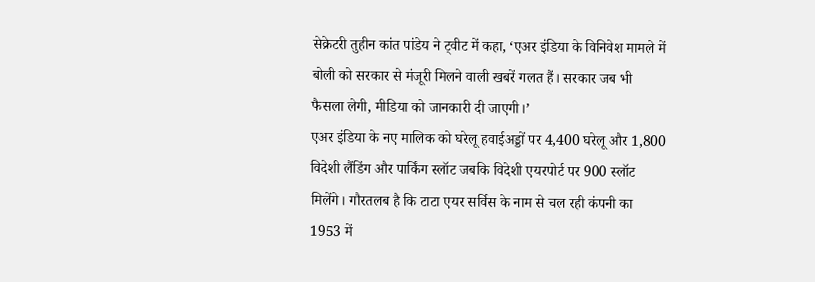सेक्रेटरी तुहीन कांत पांडेय ने ट्वीट में कहा, ‘एअर इंडिया के विनिवेश मामले में बोली को सरकार से मंजूरी मिलने वाली खबरें गलत हैं। सरकार जब भी फैसला लेगी, मीडिया को जानकारी दी जाएगी।’
एअर इंडिया के नए मालिक को घरेलू हवाईअड्डों पर 4,400 घरेलू और 1,800 विदेशी लैंडिंग और पार्किंग स्लॉट जबकि विदेशी एयरपोर्ट पर 900 स्लॉट मिलेंगे। गौरतलब है कि टाटा एयर सर्विस के नाम से चल रही कंपनी का 1953 में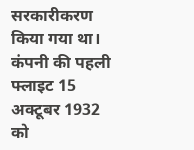सरकारीकरण किया गया था। कंपनी की पहली फ्लाइट 15 अक्टूबर 1932 को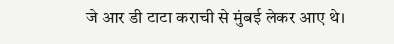जे आर डी टाटा कराची से मुंबई लेकर आए थे।